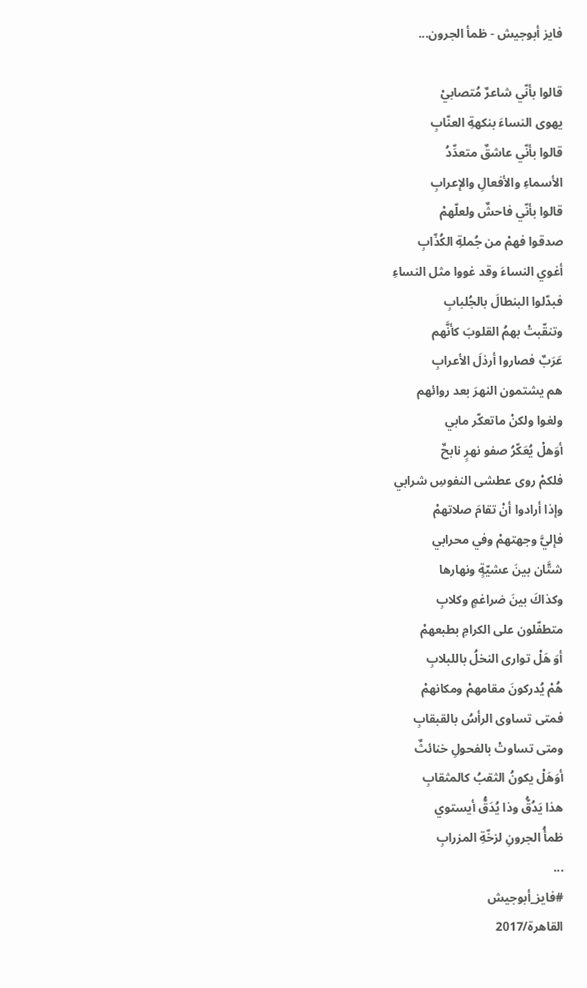فايز أبوجيش - ظمأ الجرون...

قالوا بأنّي شاعرٌ مُتصابيْ
يهوى النساءَ بنكهةِ العنّابِ
قالوا بأنّي عاشقٌ متعدِّدُ
الأسماءِ والأفعالِ والإعرابِ
قالوا بأنّي فاحشٌ ولعلّهمْ
صدقوا فهمْ من جُملةِ الكُذّابِ
أغوي النساءَ وقد غووا مثل النساءِ
فبدّلوا البنطالَ بالجُلبابِ
وتنقّبتْ بهمُ القلوبَ كأنَّهم
عَرَبٌ فصاروا أرذلَ الأعرابِ
هم يشتمون النهرَ بعد روائهم
ولغوا ولكنْ ماتعكّر مابي
أوَهلْ يُعَكّرُ صفو نهرٍ نابحٌ
فلكمْ روى عطشى النفوسِ شرابي
وإذا أرادوا أنْ تقامَ صلاتهمْ
فإليَّ وجهتهمْ وفي محرابي
شتَّان بينَ عشيّةٍ ونهارها
وكذاكَ بينَ ضراغمٍ وكلابِ
متطفّلون على الكرامِ بطبعهمْ
أوَ هَلْ توارى النخلُ باللبلابِ
هُمْ يُدركونَ مقامهمْ ومكانهمْ
فمتى تساوى الرأسُ بالقبقابِ
ومتى تساوتْ بالفحولِ خنائثٌ
أوَهَلْ يكونُ الثقبُ كالمثقابِ
هذا يَدُقُّ وذا يُدَقُّ أيستوي
ظمأُ الجرونِ لزخّةِ المزرابِ
...
#فايز_أبوجيش
القاهرة/2017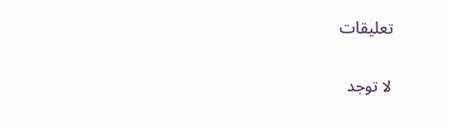تعليقات

لا توجد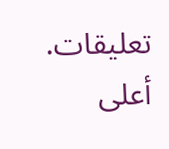تعليقات.
أعلى